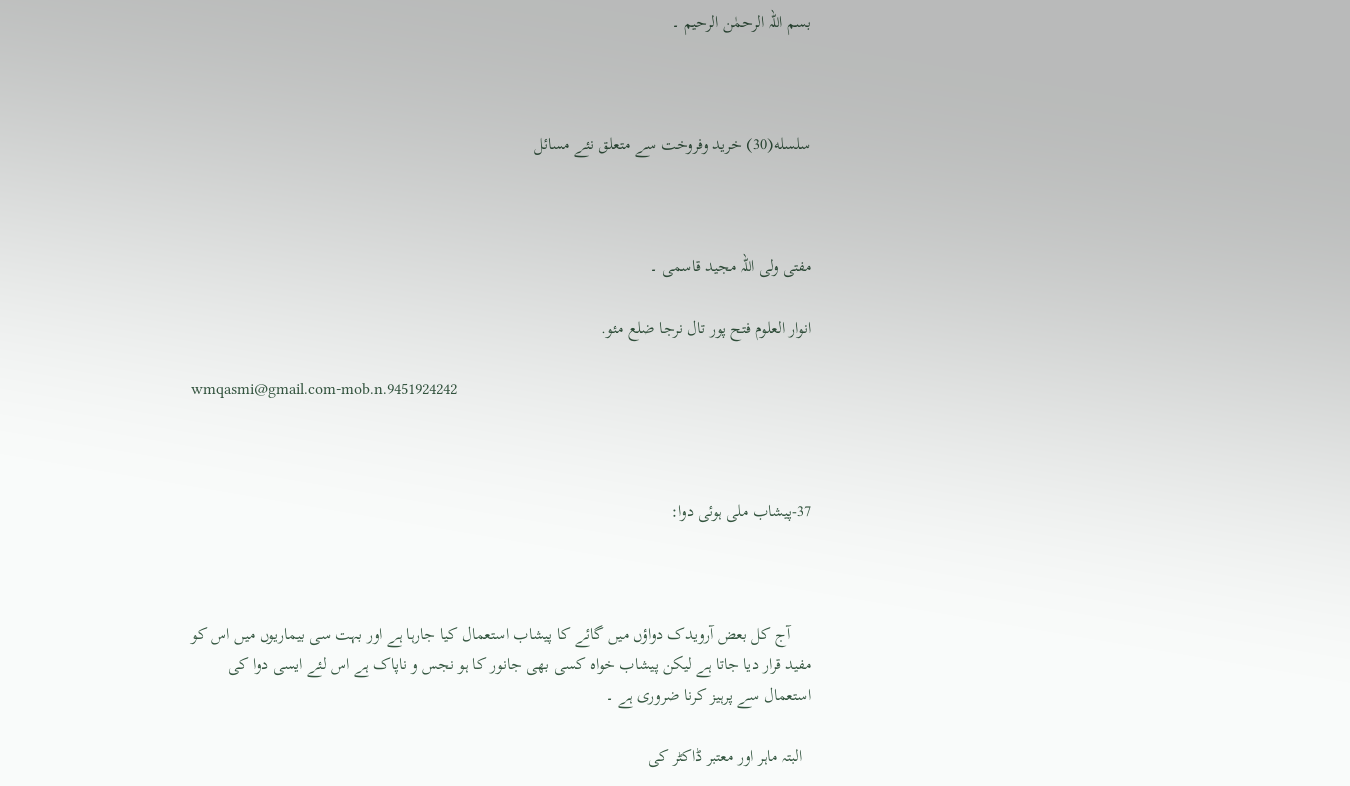بسم اللہ الرحمٰن الرحیم ۔



سلسله(30) خرید وفروخت سے متعلق نئے مسائل



مفتی ولی اللہ مجید قاسمی ۔

انوار العلوم فتح پور تال نرجا ضلع مئو.

wmqasmi@gmail.com-mob.n.9451924242



37-پیشاب ملی ہوئی دوا:



     آج کل بعض آرویدک دواؤں میں گائے کا پیشاب استعمال کیا جارہا ہے اور بہت سی بیماریوں میں اس کو مفید قرار دیا جاتا ہے لیکن پیشاب خواہ کسی بھی جانور کا ہو نجس و ناپاک ہے اس لئے ایسی دوا کی استعمال سے پرہیز کرنا ضروری ہے ۔

  البتہ ماہر اور معتبر ڈاکٹر کی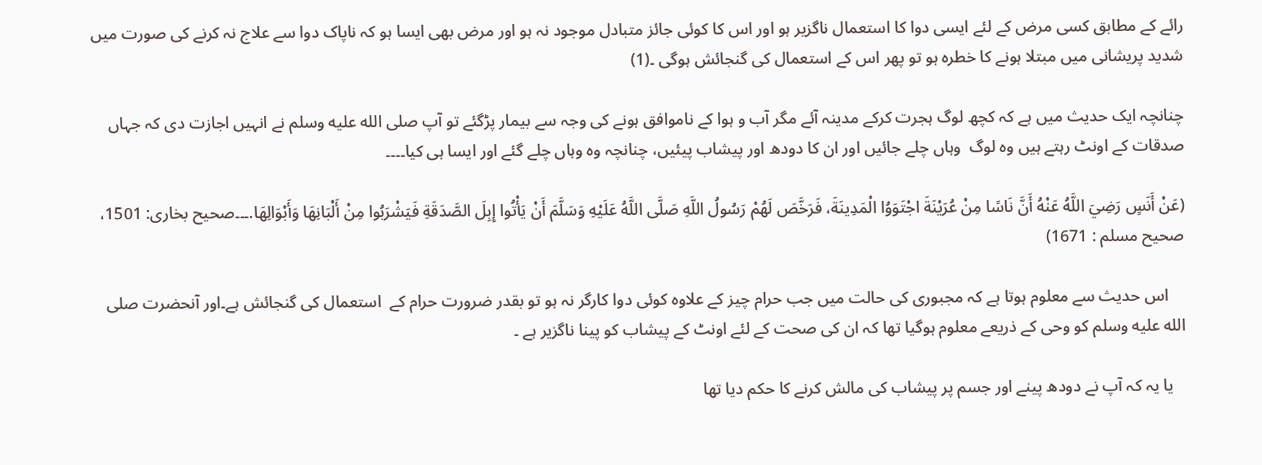رائے کے مطابق کسی مرض کے لئے ایسی دوا کا استعمال ناگزیر ہو اور اس کا کوئی جائز متبادل موجود نہ ہو اور مرض بھی ایسا ہو کہ ناپاک دوا سے علاج نہ کرنے کی صورت میں شدید پریشانی میں مبتلا ہونے کا خطرہ ہو تو پھر اس کے استعمال کی گنجائش ہوگی ۔(1)

چنانچہ ایک حدیث میں ہے کہ کچھ لوگ ہجرت کرکے مدینہ آئے مگر آب و ہوا کے ناموافق ہونے کی وجہ سے بیمار پڑگئے تو آپ صلى الله عليه وسلم نے انہیں اجازت دی کہ جہاں صدقات کے اونٹ رہتے ہیں وہ لوگ  وہاں چلے جائیں اور ان کا دودھ اور پیشاب پیئیں، چنانچہ وہ وہاں چلے گئے اور ایسا ہی کیا۔۔۔۔

(عَنْ أَنَسٍ رَضِيَ اللَّهُ عَنْهُ أَنَّ نَاسًا مِنْ عُرَيْنَةَ اجْتَوَوُا الْمَدِينَةَ، فَرَخَّصَ لَهُمْ رَسُولُ اللَّهِ صَلَّى اللَّهُ عَلَيْهِ وَسَلَّمَ أَنْ يَأْتُوا إِبِلَ الصَّدَقَةِ فَيَشْرَبُوا مِنْ أَلْبَانِهَا وَأَبْوَالِهَا.۔۔۔صحیح بخاری: 1501، صحيح مسلم : 1671)

    اس حدیث سے معلوم ہوتا ہے کہ مجبوری کی حالت میں جب حرام چیز کے علاوہ کوئی دوا کارگر نہ ہو تو بقدر ضرورت حرام کے  استعمال کی گنجائش ہے۔اور آنحضرت صلى الله عليه وسلم کو وحی کے ذریعے معلوم ہوگیا تھا کہ ان کی صحت کے لئے اونٹ کے پیشاب کو پینا ناگزیر ہے ۔

   یا یہ کہ آپ نے دودھ پینے اور جسم پر پیشاب کی مالش کرنے کا حکم دیا تھا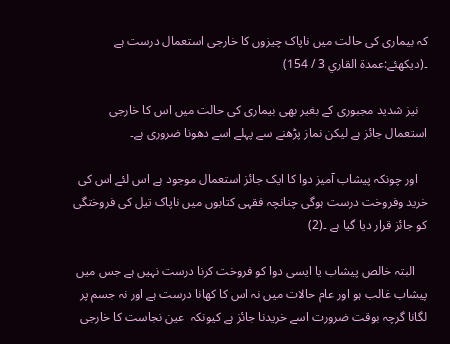کہ بیماری کی حالت میں ناپاک چیزوں کا خارجی استعمال درست ہے ۔(دیکھئے:عمدة القاري 3 / 154)

   نیز شدید مجبوری کے بغیر بھی بیماری کی حالت میں اس کا خارجی استعمال جائز ہے لیکن نماز پڑھنے سے پہلے اسے دھونا ضروری ہے۔

   اور چونکہ پیشاب آمیز دوا کا ایک جائز استعمال موجود ہے اس لئے اس کی خرید وفروخت درست ہوگی چنانچہ فقہی کتابوں میں ناپاک تیل کی فروختگی کو جائز قرار دیا گیا ہے ۔(2)

    البتہ خالص پیشاب یا ایسی دوا کو فروخت کرنا درست نہیں ہے جس میں پیشاب غالب ہو اور عام حالات میں نہ اس کا کھانا درست ہے اور نہ جسم پر لگانا گرچہ بوقت ضرورت اسے خریدنا جائز ہے کیونکہ  عین نجاست کا خارجی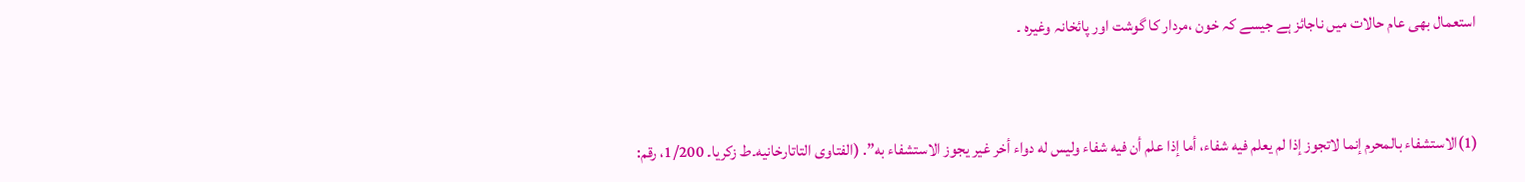استعمال بھی عام حالات میں ناجائز ہے جیسے کہ خون ،مردار کا گوشت اور پائخانہ وغیرہ ۔



(1)الاستشفاء بالمحرم إنما لاتجوز إذا لم يعلم فيه شفاء، أما إذا علم أن فيه شفاء وليس له دواء أخر غير يجوز الاستشفاء به”. (الفتاوى التاتارخانيه۔ط زكريا۔ 1/200، رقم: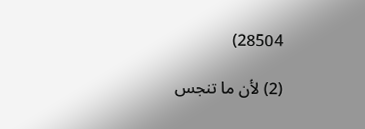28504)

(2) لأن ما تنجس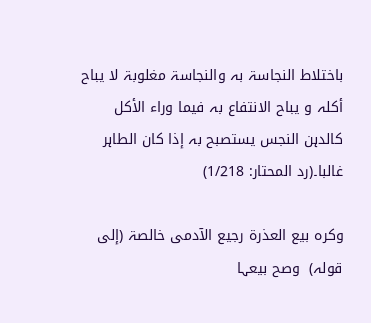باختلاط النجاسۃ بہ والنجاسۃ مغلوبۃ لا یباح أکلہ و یباح الانتفاع بہ فیما وراء الأکل کالدہن النجس یستصبح بہ إذا کان الطاہر غالبا۔(رد المحتار: 1/218)

وکرہ بیع العذرۃ رجیع الآدمی خالصۃ (إلی قولہ)  وصح بیعہا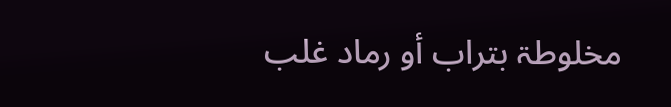مخلوطۃ بتراب أو رماد غلب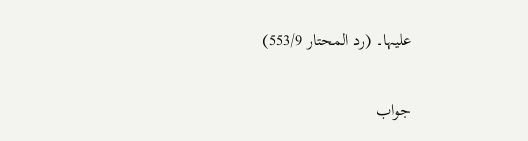علیہا۔ (رد المحتار 553/9)

جواب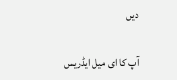دیں

آپ کا ای میل ایڈریس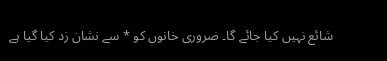شائع نہیں کیا جائے گا۔ ضروری خانوں کو * سے نشان زد کیا گیا ہے